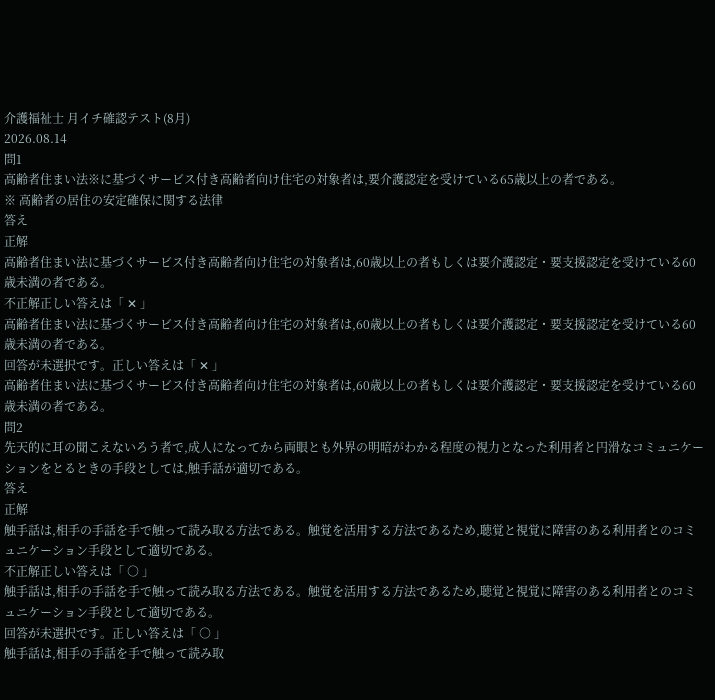介護福祉士 月イチ確認テスト(8月)
2026.08.14
問1
高齢者住まい法※に基づくサービス付き高齢者向け住宅の対象者は,要介護認定を受けている65歳以上の者である。
※ 高齢者の居住の安定確保に関する法律
答え
正解
高齢者住まい法に基づくサービス付き高齢者向け住宅の対象者は,60歳以上の者もしくは要介護認定・要支援認定を受けている60歳未満の者である。
不正解正しい答えは「 ✕ 」
高齢者住まい法に基づくサービス付き高齢者向け住宅の対象者は,60歳以上の者もしくは要介護認定・要支援認定を受けている60歳未満の者である。
回答が未選択です。正しい答えは「 ✕ 」
高齢者住まい法に基づくサービス付き高齢者向け住宅の対象者は,60歳以上の者もしくは要介護認定・要支援認定を受けている60歳未満の者である。
問2
先天的に耳の聞こえないろう者で,成人になってから両眼とも外界の明暗がわかる程度の視力となった利用者と円滑なコミュニケーションをとるときの手段としては,触手話が適切である。
答え
正解
触手話は,相手の手話を手で触って読み取る方法である。触覚を活用する方法であるため,聴覚と視覚に障害のある利用者とのコミュニケーション手段として適切である。
不正解正しい答えは「 ○ 」
触手話は,相手の手話を手で触って読み取る方法である。触覚を活用する方法であるため,聴覚と視覚に障害のある利用者とのコミュニケーション手段として適切である。
回答が未選択です。正しい答えは「 ○ 」
触手話は,相手の手話を手で触って読み取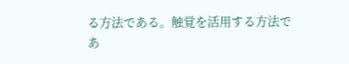る方法である。触覚を活用する方法であ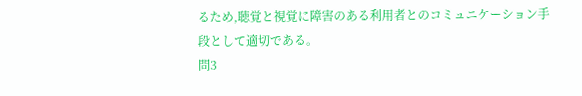るため,聴覚と視覚に障害のある利用者とのコミュニケーション手段として適切である。
問3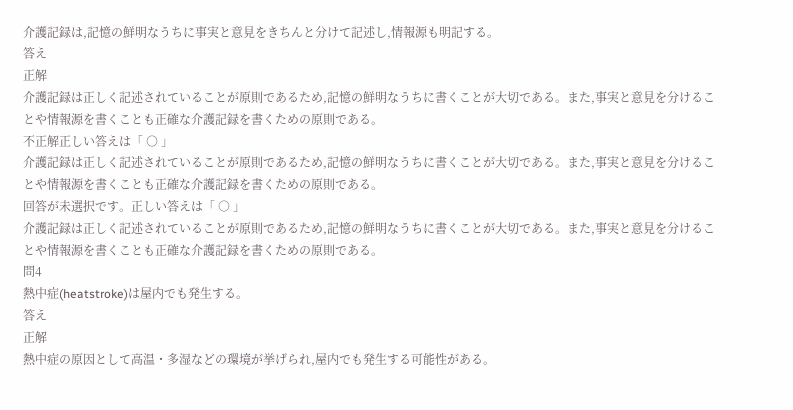介護記録は,記憶の鮮明なうちに事実と意見をきちんと分けて記述し,情報源も明記する。
答え
正解
介護記録は正しく記述されていることが原則であるため,記憶の鮮明なうちに書くことが大切である。また,事実と意見を分けることや情報源を書くことも正確な介護記録を書くための原則である。
不正解正しい答えは「 ○ 」
介護記録は正しく記述されていることが原則であるため,記憶の鮮明なうちに書くことが大切である。また,事実と意見を分けることや情報源を書くことも正確な介護記録を書くための原則である。
回答が未選択です。正しい答えは「 ○ 」
介護記録は正しく記述されていることが原則であるため,記憶の鮮明なうちに書くことが大切である。また,事実と意見を分けることや情報源を書くことも正確な介護記録を書くための原則である。
問4
熱中症(heatstroke)は屋内でも発生する。
答え
正解
熱中症の原因として高温・多湿などの環境が挙げられ,屋内でも発生する可能性がある。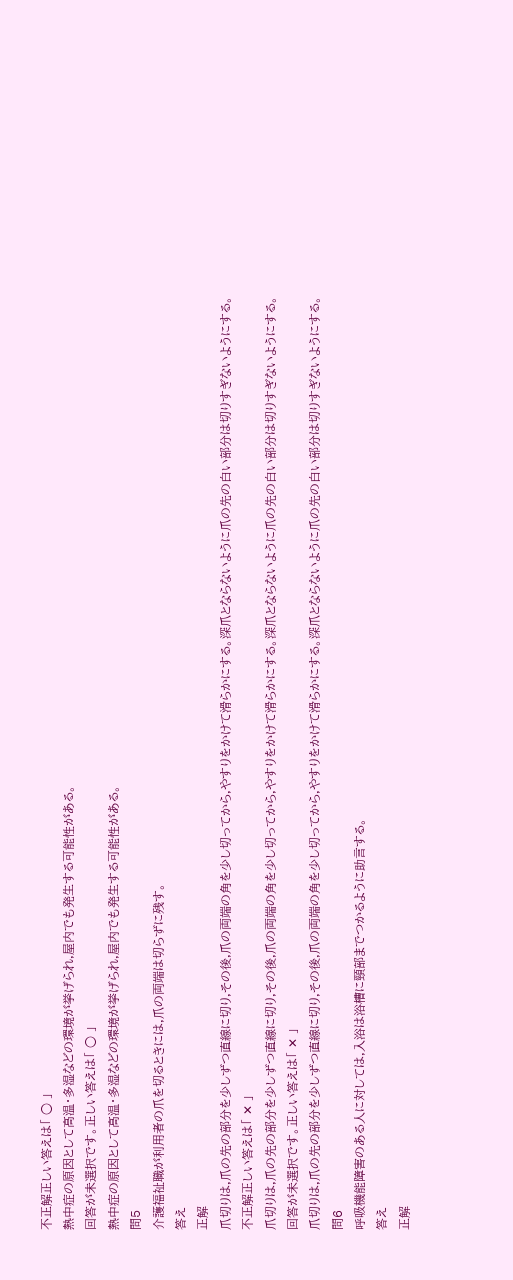不正解正しい答えは「 ○ 」
熱中症の原因として高温・多湿などの環境が挙げられ,屋内でも発生する可能性がある。
回答が未選択です。正しい答えは「 ○ 」
熱中症の原因として高温・多湿などの環境が挙げられ,屋内でも発生する可能性がある。
問5
介護福祉職が利用者の爪を切るときには,爪の両端は切らずに残す。
答え
正解
爪切りは,爪の先の部分を少しずつ直線に切り,その後,爪の両端の角を少し切ってから,やすりをかけて滑らかにする。深爪とならないように爪の先の白い部分は切りすぎないようにする。
不正解正しい答えは「 ✕ 」
爪切りは,爪の先の部分を少しずつ直線に切り,その後,爪の両端の角を少し切ってから,やすりをかけて滑らかにする。深爪とならないように爪の先の白い部分は切りすぎないようにする。
回答が未選択です。正しい答えは「 ✕ 」
爪切りは,爪の先の部分を少しずつ直線に切り,その後,爪の両端の角を少し切ってから,やすりをかけて滑らかにする。深爪とならないように爪の先の白い部分は切りすぎないようにする。
問6
呼吸機能障害のある人に対しては,入浴は浴槽に頸部までつかるように助言する。
答え
正解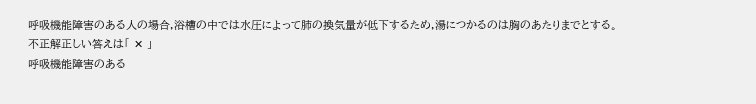呼吸機能障害のある人の場合,浴槽の中では水圧によって肺の換気量が低下するため,湯につかるのは胸のあたりまでとする。
不正解正しい答えは「 ✕ 」
呼吸機能障害のある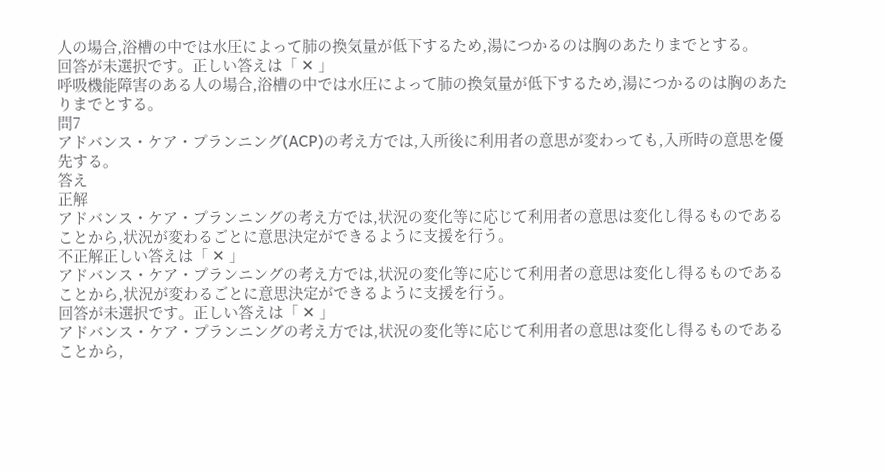人の場合,浴槽の中では水圧によって肺の換気量が低下するため,湯につかるのは胸のあたりまでとする。
回答が未選択です。正しい答えは「 ✕ 」
呼吸機能障害のある人の場合,浴槽の中では水圧によって肺の換気量が低下するため,湯につかるのは胸のあたりまでとする。
問7
アドバンス・ケア・プランニング(ACP)の考え方では,入所後に利用者の意思が変わっても,入所時の意思を優先する。
答え
正解
アドバンス・ケア・プランニングの考え方では,状況の変化等に応じて利用者の意思は変化し得るものであることから,状況が変わるごとに意思決定ができるように支援を行う。
不正解正しい答えは「 ✕ 」
アドバンス・ケア・プランニングの考え方では,状況の変化等に応じて利用者の意思は変化し得るものであることから,状況が変わるごとに意思決定ができるように支援を行う。
回答が未選択です。正しい答えは「 ✕ 」
アドバンス・ケア・プランニングの考え方では,状況の変化等に応じて利用者の意思は変化し得るものであることから,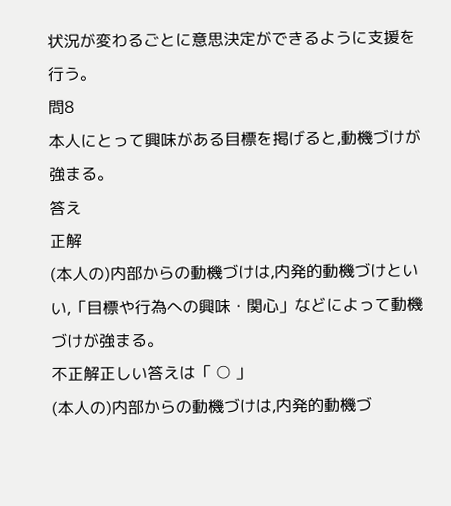状況が変わるごとに意思決定ができるように支援を行う。
問8
本人にとって興味がある目標を掲げると,動機づけが強まる。
答え
正解
(本人の)内部からの動機づけは,内発的動機づけといい,「目標や行為への興味・関心」などによって動機づけが強まる。
不正解正しい答えは「 ○ 」
(本人の)内部からの動機づけは,内発的動機づ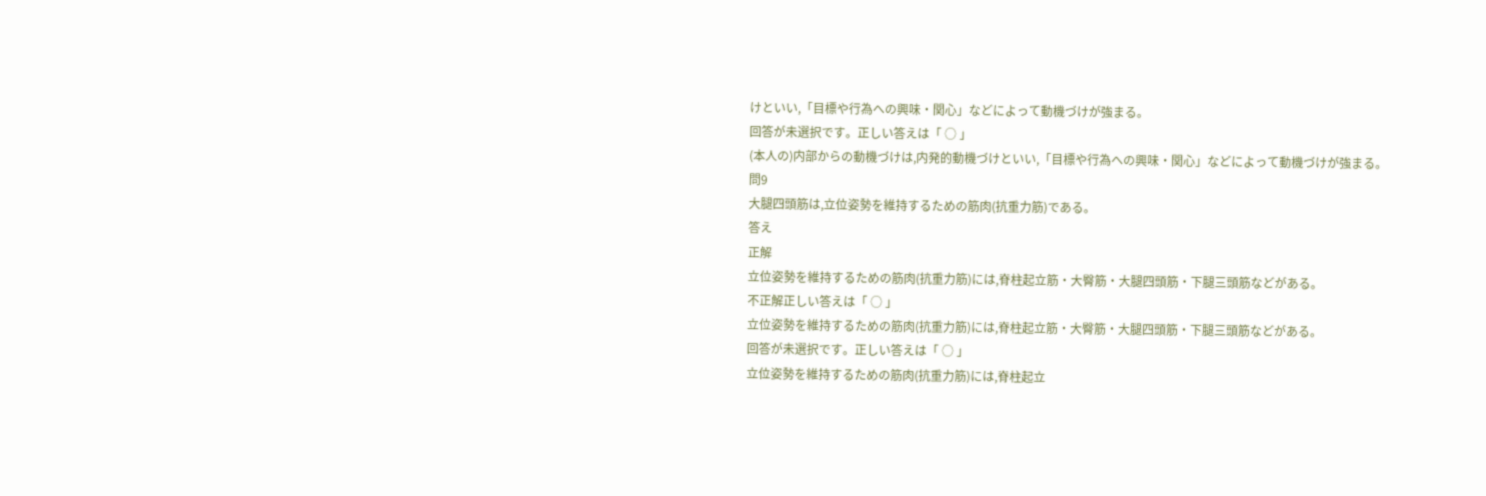けといい,「目標や行為への興味・関心」などによって動機づけが強まる。
回答が未選択です。正しい答えは「 ○ 」
(本人の)内部からの動機づけは,内発的動機づけといい,「目標や行為への興味・関心」などによって動機づけが強まる。
問9
大腿四頭筋は,立位姿勢を維持するための筋肉(抗重力筋)である。
答え
正解
立位姿勢を維持するための筋肉(抗重力筋)には,脊柱起立筋・大臀筋・大腿四頭筋・下腿三頭筋などがある。
不正解正しい答えは「 ○ 」
立位姿勢を維持するための筋肉(抗重力筋)には,脊柱起立筋・大臀筋・大腿四頭筋・下腿三頭筋などがある。
回答が未選択です。正しい答えは「 ○ 」
立位姿勢を維持するための筋肉(抗重力筋)には,脊柱起立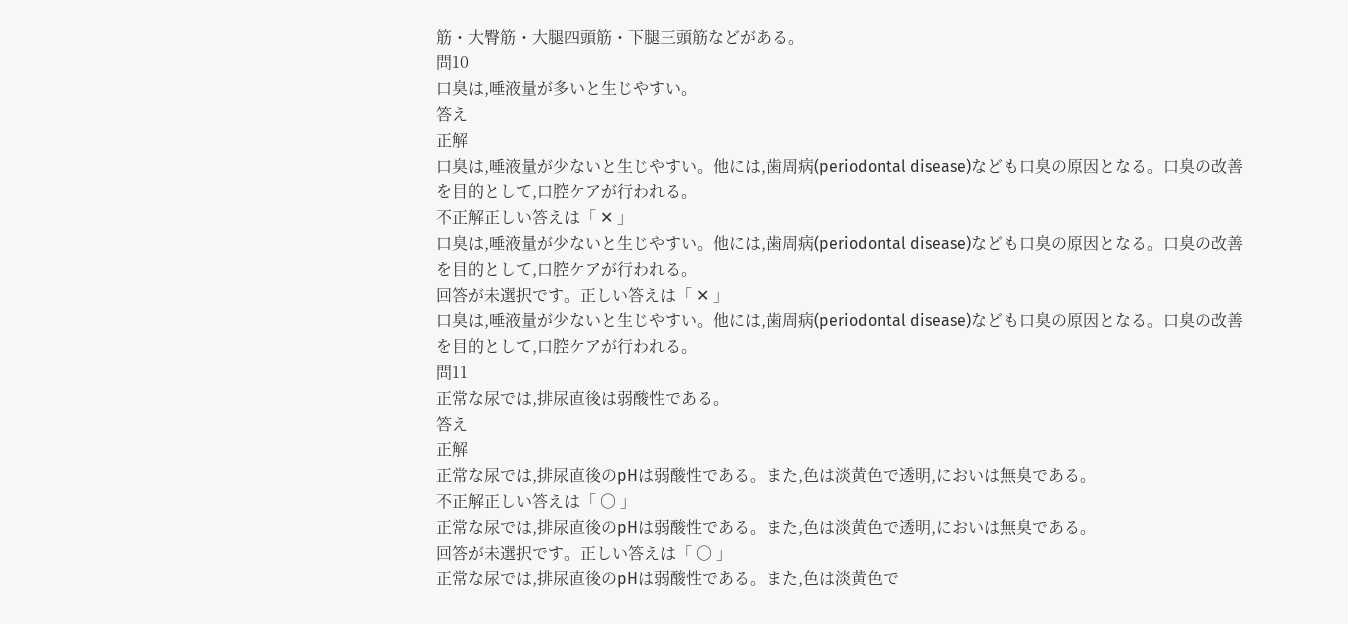筋・大臀筋・大腿四頭筋・下腿三頭筋などがある。
問10
口臭は,唾液量が多いと生じやすい。
答え
正解
口臭は,唾液量が少ないと生じやすい。他には,歯周病(periodontal disease)なども口臭の原因となる。口臭の改善を目的として,口腔ケアが行われる。
不正解正しい答えは「 ✕ 」
口臭は,唾液量が少ないと生じやすい。他には,歯周病(periodontal disease)なども口臭の原因となる。口臭の改善を目的として,口腔ケアが行われる。
回答が未選択です。正しい答えは「 ✕ 」
口臭は,唾液量が少ないと生じやすい。他には,歯周病(periodontal disease)なども口臭の原因となる。口臭の改善を目的として,口腔ケアが行われる。
問11
正常な尿では,排尿直後は弱酸性である。
答え
正解
正常な尿では,排尿直後のpHは弱酸性である。また,色は淡黄色で透明,においは無臭である。
不正解正しい答えは「 ○ 」
正常な尿では,排尿直後のpHは弱酸性である。また,色は淡黄色で透明,においは無臭である。
回答が未選択です。正しい答えは「 ○ 」
正常な尿では,排尿直後のpHは弱酸性である。また,色は淡黄色で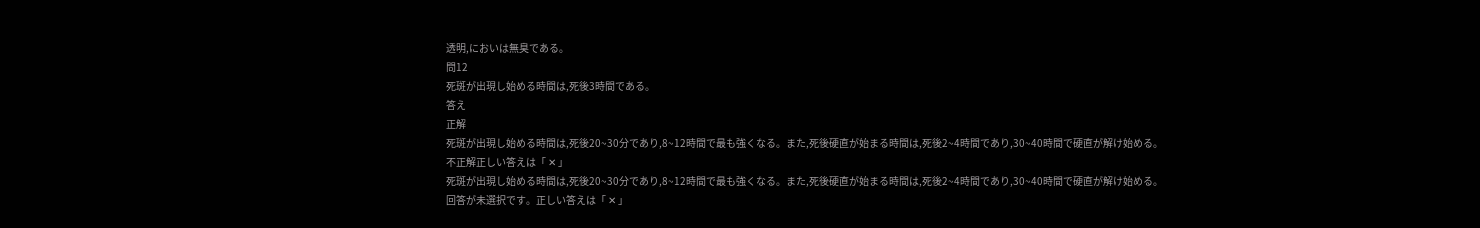透明,においは無臭である。
問12
死斑が出現し始める時間は,死後3時間である。
答え
正解
死斑が出現し始める時間は,死後20~30分であり,8~12時間で最も強くなる。また,死後硬直が始まる時間は,死後2~4時間であり,30~40時間で硬直が解け始める。
不正解正しい答えは「 ✕ 」
死斑が出現し始める時間は,死後20~30分であり,8~12時間で最も強くなる。また,死後硬直が始まる時間は,死後2~4時間であり,30~40時間で硬直が解け始める。
回答が未選択です。正しい答えは「 ✕ 」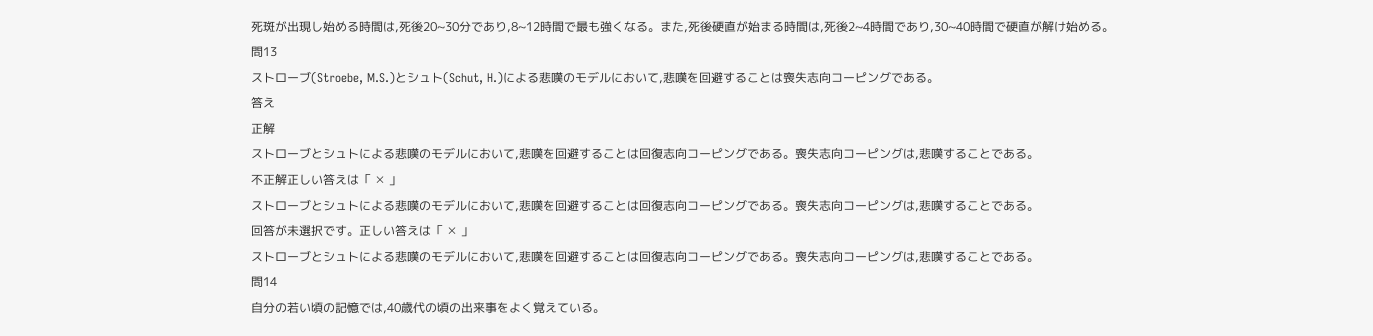死斑が出現し始める時間は,死後20~30分であり,8~12時間で最も強くなる。また,死後硬直が始まる時間は,死後2~4時間であり,30~40時間で硬直が解け始める。
問13
ストローブ(Stroebe, M.S.)とシュト(Schut, H.)による悲嘆のモデルにおいて,悲嘆を回避することは喪失志向コーピングである。
答え
正解
ストローブとシュトによる悲嘆のモデルにおいて,悲嘆を回避することは回復志向コーピングである。喪失志向コーピングは,悲嘆することである。
不正解正しい答えは「 ✕ 」
ストローブとシュトによる悲嘆のモデルにおいて,悲嘆を回避することは回復志向コーピングである。喪失志向コーピングは,悲嘆することである。
回答が未選択です。正しい答えは「 ✕ 」
ストローブとシュトによる悲嘆のモデルにおいて,悲嘆を回避することは回復志向コーピングである。喪失志向コーピングは,悲嘆することである。
問14
自分の若い頃の記憶では,40歳代の頃の出来事をよく覚えている。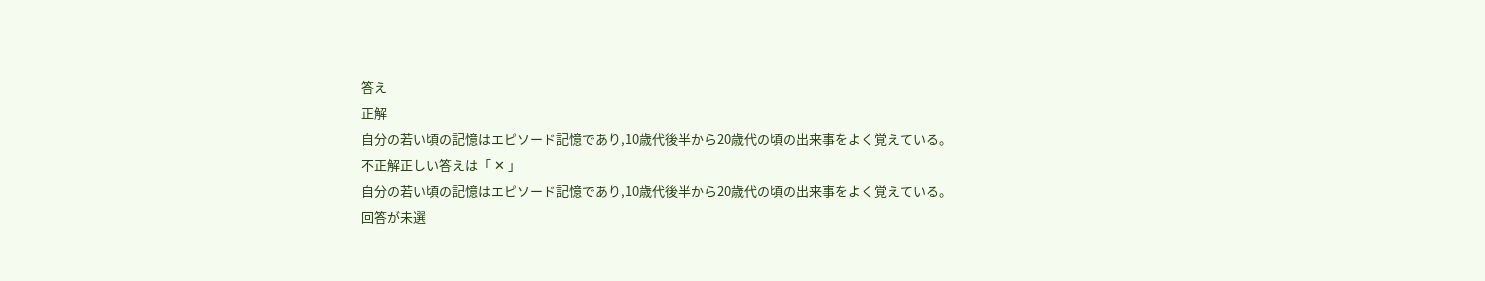答え
正解
自分の若い頃の記憶はエピソード記憶であり,10歳代後半から20歳代の頃の出来事をよく覚えている。
不正解正しい答えは「 ✕ 」
自分の若い頃の記憶はエピソード記憶であり,10歳代後半から20歳代の頃の出来事をよく覚えている。
回答が未選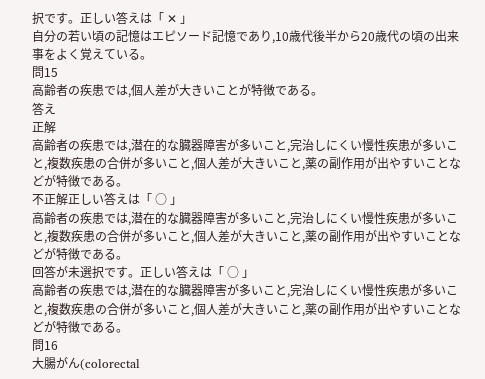択です。正しい答えは「 ✕ 」
自分の若い頃の記憶はエピソード記憶であり,10歳代後半から20歳代の頃の出来事をよく覚えている。
問15
高齢者の疾患では,個人差が大きいことが特徴である。
答え
正解
高齢者の疾患では,潜在的な臓器障害が多いこと,完治しにくい慢性疾患が多いこと,複数疾患の合併が多いこと,個人差が大きいこと,薬の副作用が出やすいことなどが特徴である。
不正解正しい答えは「 ○ 」
高齢者の疾患では,潜在的な臓器障害が多いこと,完治しにくい慢性疾患が多いこと,複数疾患の合併が多いこと,個人差が大きいこと,薬の副作用が出やすいことなどが特徴である。
回答が未選択です。正しい答えは「 ○ 」
高齢者の疾患では,潜在的な臓器障害が多いこと,完治しにくい慢性疾患が多いこと,複数疾患の合併が多いこと,個人差が大きいこと,薬の副作用が出やすいことなどが特徴である。
問16
大腸がん(colorectal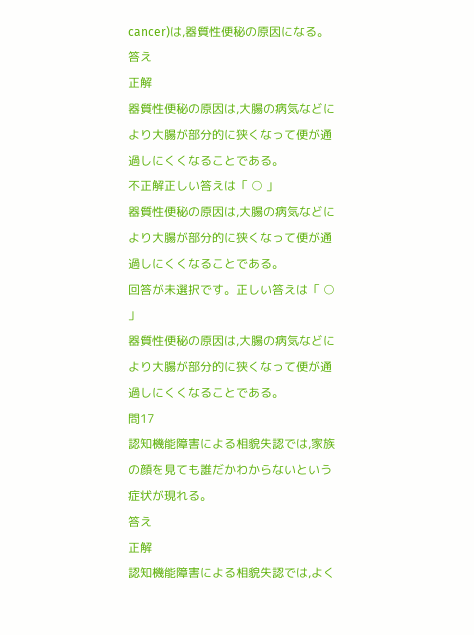cancer)は,器質性便秘の原因になる。
答え
正解
器質性便秘の原因は,大腸の病気などにより大腸が部分的に狭くなって便が通過しにくくなることである。
不正解正しい答えは「 ○ 」
器質性便秘の原因は,大腸の病気などにより大腸が部分的に狭くなって便が通過しにくくなることである。
回答が未選択です。正しい答えは「 ○ 」
器質性便秘の原因は,大腸の病気などにより大腸が部分的に狭くなって便が通過しにくくなることである。
問17
認知機能障害による相貌失認では,家族の顔を見ても誰だかわからないという症状が現れる。
答え
正解
認知機能障害による相貌失認では,よく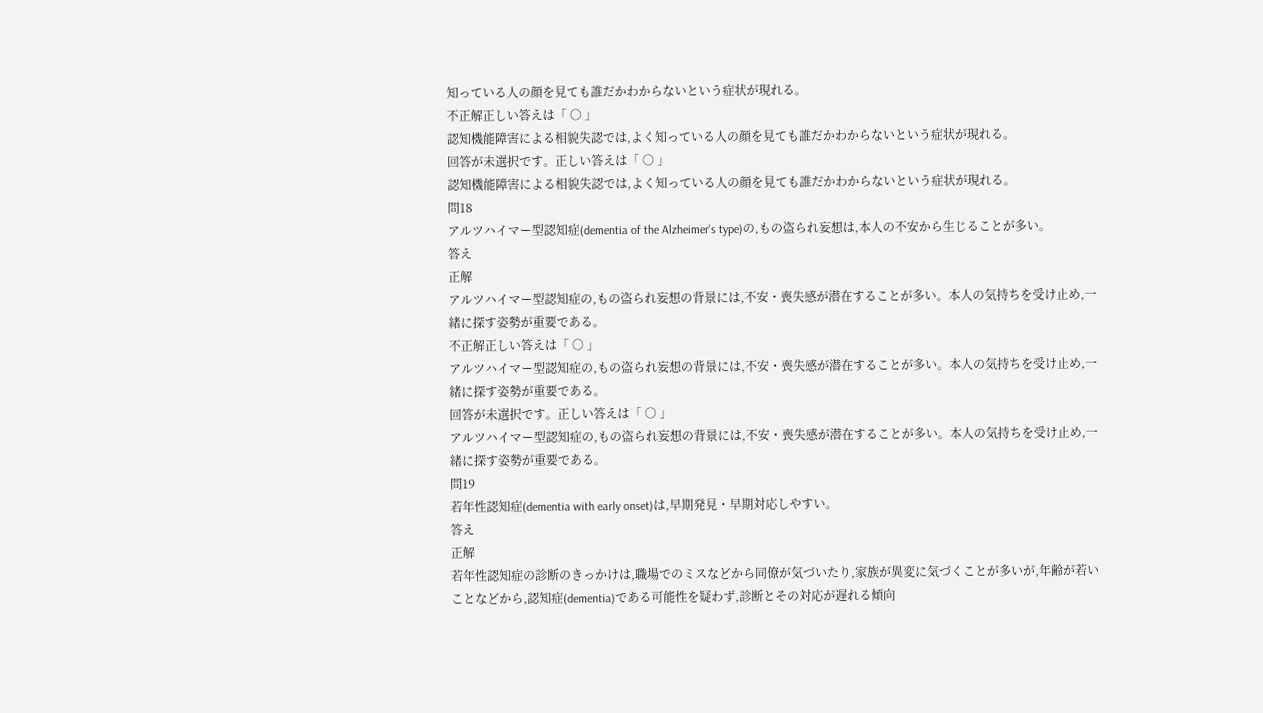知っている人の顔を見ても誰だかわからないという症状が現れる。
不正解正しい答えは「 ○ 」
認知機能障害による相貌失認では,よく知っている人の顔を見ても誰だかわからないという症状が現れる。
回答が未選択です。正しい答えは「 ○ 」
認知機能障害による相貌失認では,よく知っている人の顔を見ても誰だかわからないという症状が現れる。
問18
アルツハイマー型認知症(dementia of the Alzheimer's type)の,もの盗られ妄想は,本人の不安から生じることが多い。
答え
正解
アルツハイマー型認知症の,もの盗られ妄想の背景には,不安・喪失感が潜在することが多い。本人の気持ちを受け止め,一緒に探す姿勢が重要である。
不正解正しい答えは「 ○ 」
アルツハイマー型認知症の,もの盗られ妄想の背景には,不安・喪失感が潜在することが多い。本人の気持ちを受け止め,一緒に探す姿勢が重要である。
回答が未選択です。正しい答えは「 ○ 」
アルツハイマー型認知症の,もの盗られ妄想の背景には,不安・喪失感が潜在することが多い。本人の気持ちを受け止め,一緒に探す姿勢が重要である。
問19
若年性認知症(dementia with early onset)は,早期発見・早期対応しやすい。
答え
正解
若年性認知症の診断のきっかけは,職場でのミスなどから同僚が気づいたり,家族が異変に気づくことが多いが,年齢が若いことなどから,認知症(dementia)である可能性を疑わず,診断とその対応が遅れる傾向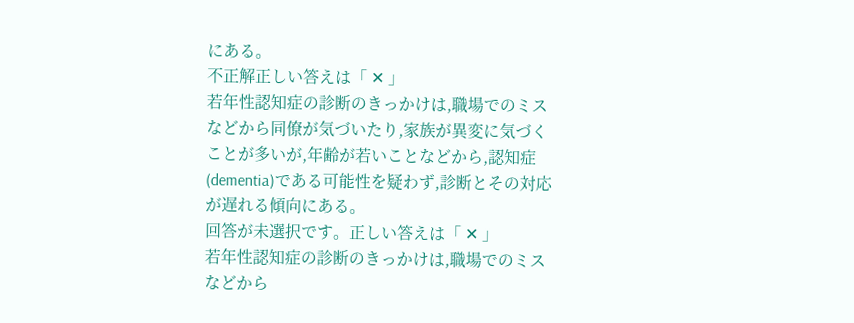にある。
不正解正しい答えは「 ✕ 」
若年性認知症の診断のきっかけは,職場でのミスなどから同僚が気づいたり,家族が異変に気づくことが多いが,年齢が若いことなどから,認知症(dementia)である可能性を疑わず,診断とその対応が遅れる傾向にある。
回答が未選択です。正しい答えは「 ✕ 」
若年性認知症の診断のきっかけは,職場でのミスなどから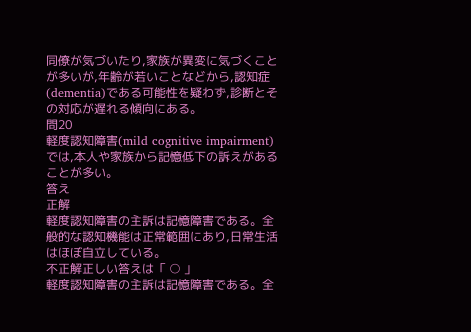同僚が気づいたり,家族が異変に気づくことが多いが,年齢が若いことなどから,認知症(dementia)である可能性を疑わず,診断とその対応が遅れる傾向にある。
問20
軽度認知障害(mild cognitive impairment)では,本人や家族から記憶低下の訴えがあることが多い。
答え
正解
軽度認知障害の主訴は記憶障害である。全般的な認知機能は正常範囲にあり,日常生活はほぼ自立している。
不正解正しい答えは「 ○ 」
軽度認知障害の主訴は記憶障害である。全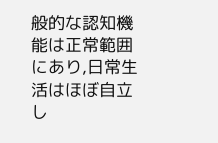般的な認知機能は正常範囲にあり,日常生活はほぼ自立し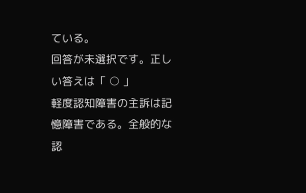ている。
回答が未選択です。正しい答えは「 ○ 」
軽度認知障害の主訴は記憶障害である。全般的な認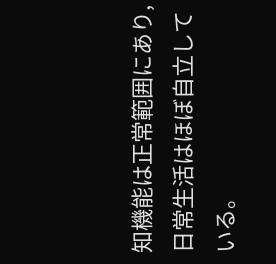知機能は正常範囲にあり,日常生活はほぼ自立している。